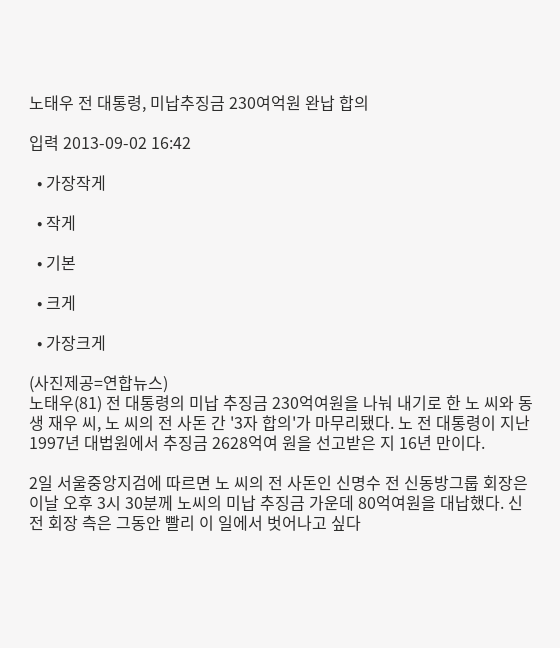노태우 전 대통령, 미납추징금 230여억원 완납 합의

입력 2013-09-02 16:42

  • 가장작게

  • 작게

  • 기본

  • 크게

  • 가장크게

(사진제공=연합뉴스)
노태우(81) 전 대통령의 미납 추징금 230억여원을 나눠 내기로 한 노 씨와 동생 재우 씨, 노 씨의 전 사돈 간 '3자 합의'가 마무리됐다. 노 전 대통령이 지난 1997년 대법원에서 추징금 2628억여 원을 선고받은 지 16년 만이다.

2일 서울중앙지검에 따르면 노 씨의 전 사돈인 신명수 전 신동방그룹 회장은 이날 오후 3시 30분께 노씨의 미납 추징금 가운데 80억여원을 대납했다. 신 전 회장 측은 그동안 빨리 이 일에서 벗어나고 싶다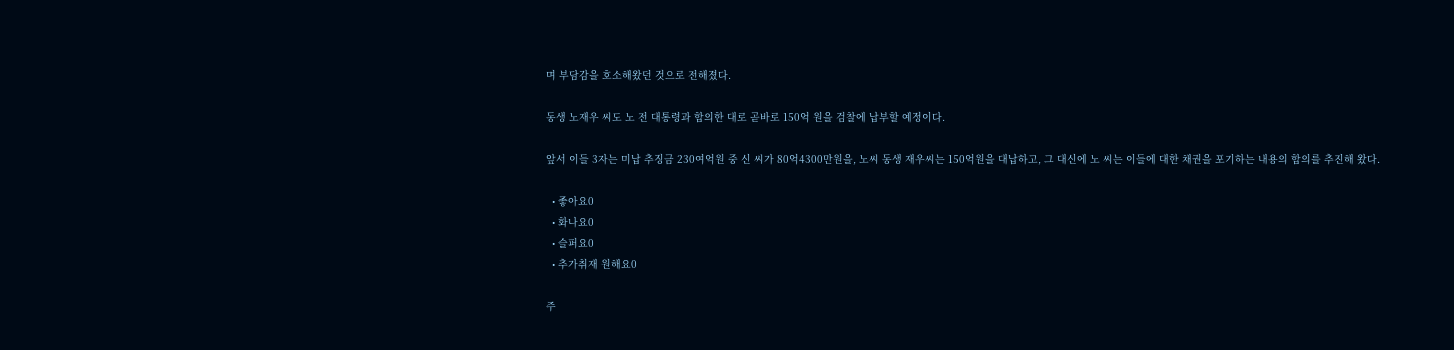며 부담감을 호소해왔던 것으로 전해졌다.

동생 노재우 씨도 노 전 대통령과 합의한 대로 곧바로 150억 원을 검찰에 납부할 예정이다.

앞서 이들 3자는 미납 추징금 230여억원 중 신 씨가 80억4300만원을, 노씨 동생 재우씨는 150억원을 대납하고, 그 대신에 노 씨는 이들에 대한 채권을 포기하는 내용의 합의를 추진해 왔다.

  • 좋아요0
  • 화나요0
  • 슬퍼요0
  • 추가취재 원해요0

주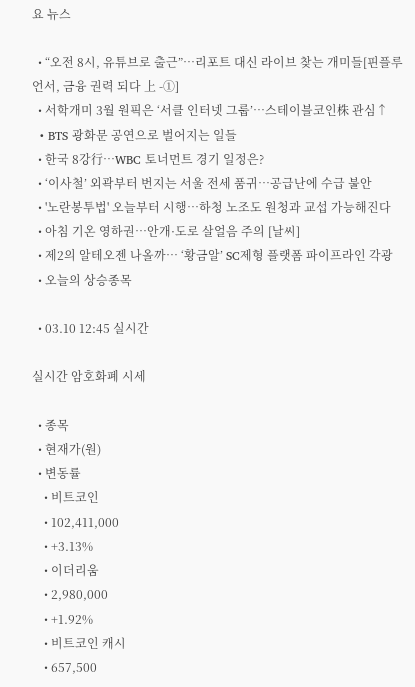요 뉴스

  • “오전 8시, 유튜브로 출근”…리포트 대신 라이브 찾는 개미들[핀플루언서, 금융 권력 되다 上 -①]
  • 서학개미 3월 원픽은 ‘서클 인터넷 그룹’⋯스테이블코인株 관심↑
  • BTS 광화문 공연으로 벌어지는 일들
  • 한국 8강行…WBC 토너먼트 경기 일정은?
  • ‘이사철’ 외곽부터 번지는 서울 전세 품귀…공급난에 수급 불안
  • '노란봉투법' 오늘부터 시행⋯하청 노조도 원청과 교섭 가능해진다
  • 아침 기온 영하권…안개·도로 살얼음 주의 [날씨]
  • 제2의 알테오젠 나올까… ‘황금알’ SC제형 플랫폼 파이프라인 각광
  • 오늘의 상승종목

  • 03.10 12:45 실시간

실시간 암호화폐 시세

  • 종목
  • 현재가(원)
  • 변동률
    • 비트코인
    • 102,411,000
    • +3.13%
    • 이더리움
    • 2,980,000
    • +1.92%
    • 비트코인 캐시
    • 657,500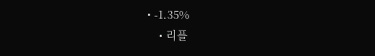• -1.35%
    • 리플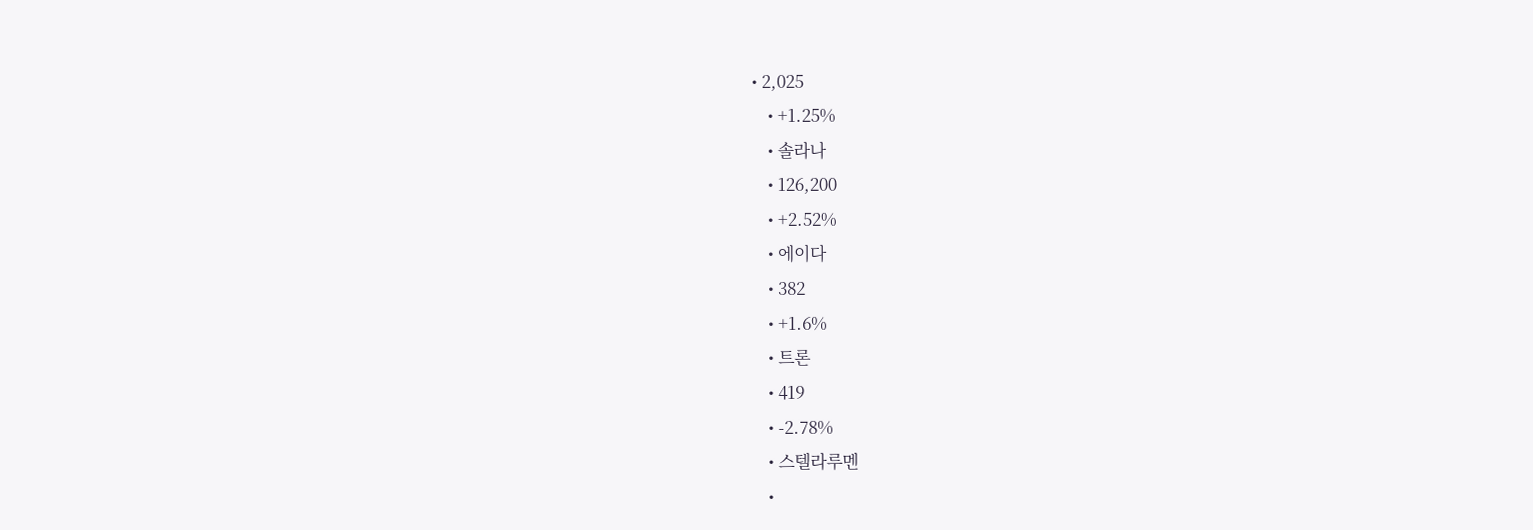• 2,025
    • +1.25%
    • 솔라나
    • 126,200
    • +2.52%
    • 에이다
    • 382
    • +1.6%
    • 트론
    • 419
    • -2.78%
    • 스텔라루멘
    •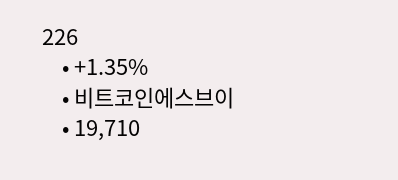226
    • +1.35%
    • 비트코인에스브이
    • 19,710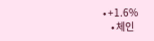• +1.6%
    • 체인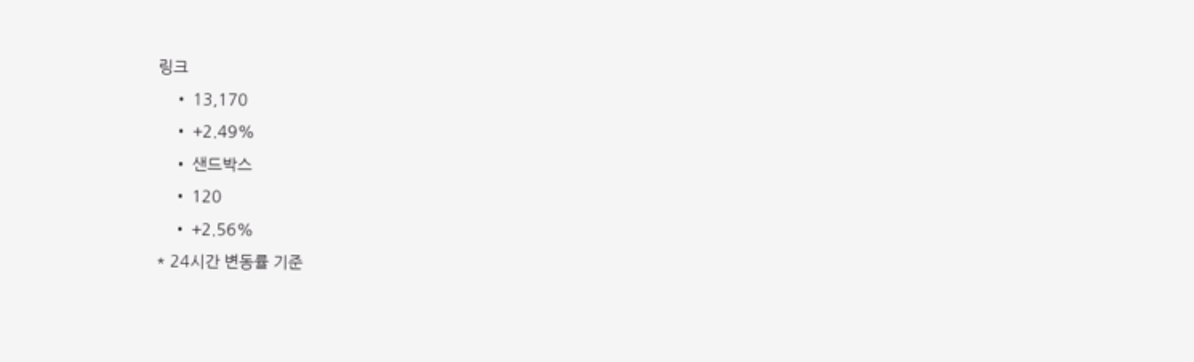링크
    • 13,170
    • +2.49%
    • 샌드박스
    • 120
    • +2.56%
* 24시간 변동률 기준